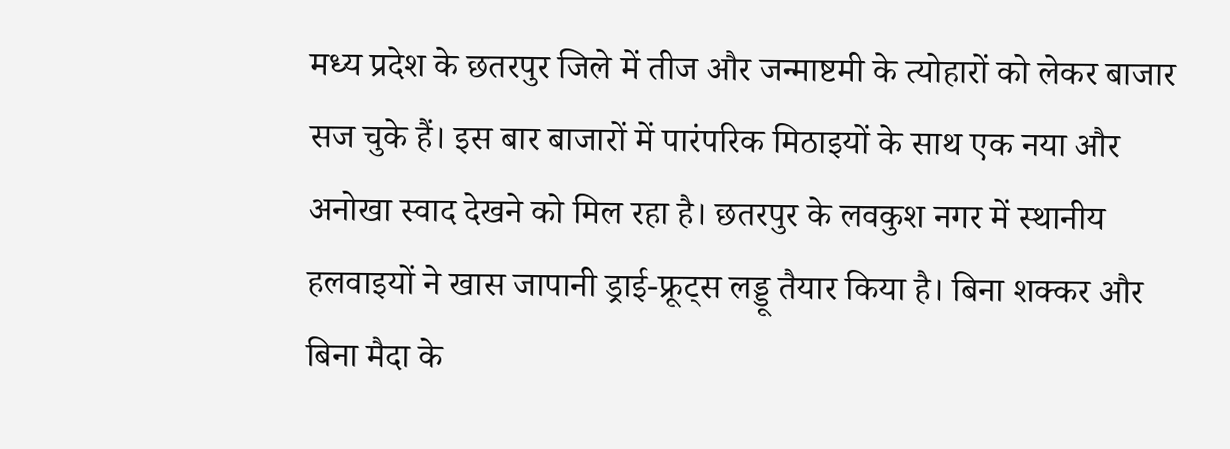मध्य प्रदेश के छतरपुर जिले में तीज और जन्माष्टमी के त्योहारों को लेकर बाजार सज चुके हैं। इस बार बाजारों में पारंपरिक मिठाइयों के साथ एक नया और अनोखा स्वाद देखने को मिल रहा है। छतरपुर के लवकुश नगर में स्थानीय हलवाइयों ने खास जापानी ड्राई-फ्रूट्स लड्डू तैयार किया है। बिना शक्कर और बिना मैदा के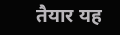तैयार यह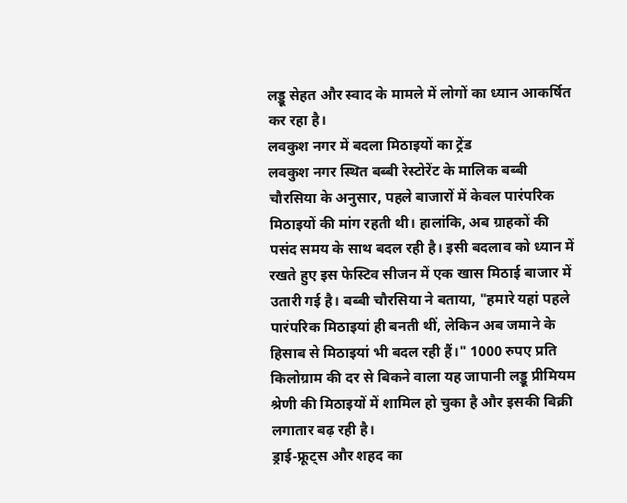लड्डू सेहत और स्वाद के मामले में लोगों का ध्यान आकर्षित कर रहा है।
लवकुश नगर में बदला मिठाइयों का ट्रेंड
लवकुश नगर स्थित बब्बी रेस्टोरेंट के मालिक बब्बी चौरसिया के अनुसार, पहले बाजारों में केवल पारंपरिक मिठाइयों की मांग रहती थी। हालांकि, अब ग्राहकों की पसंद समय के साथ बदल रही है। इसी बदलाव को ध्यान में रखते हुए इस फेस्टिव सीजन में एक खास मिठाई बाजार में उतारी गई है। बब्बी चौरसिया ने बताया, "हमारे यहां पहले पारंपरिक मिठाइयां ही बनती थीं, लेकिन अब जमाने के हिसाब से मिठाइयां भी बदल रही हैं।" 1000 रुपए प्रति किलोग्राम की दर से बिकने वाला यह जापानी लड्डू प्रीमियम श्रेणी की मिठाइयों में शामिल हो चुका है और इसकी बिक्री लगातार बढ़ रही है।
ड्राई-फ्रूट्स और शहद का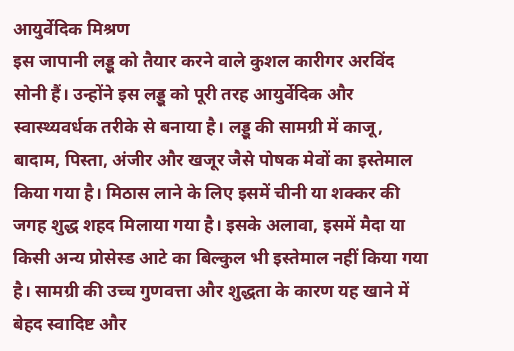आयुर्वेदिक मिश्रण
इस जापानी लड्डू को तैयार करने वाले कुशल कारीगर अरविंद सोनी हैं। उन्होंने इस लड्डू को पूरी तरह आयुर्वेदिक और स्वास्थ्यवर्धक तरीके से बनाया है। लड्डू की सामग्री में काजू, बादाम, पिस्ता, अंजीर और खजूर जैसे पोषक मेवों का इस्तेमाल किया गया है। मिठास लाने के लिए इसमें चीनी या शक्कर की जगह शुद्ध शहद मिलाया गया है। इसके अलावा, इसमें मैदा या किसी अन्य प्रोसेस्ड आटे का बिल्कुल भी इस्तेमाल नहीं किया गया है। सामग्री की उच्च गुणवत्ता और शुद्धता के कारण यह खाने में बेहद स्वादिष्ट और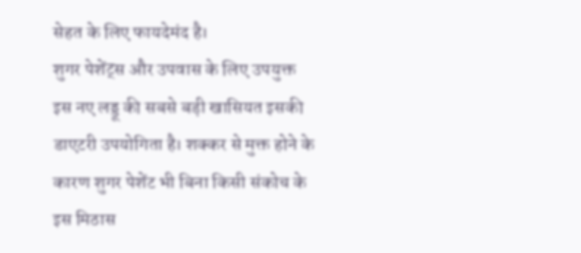सेहत के लिए फायदेमंद है।
शुगर पेशेंट्स और उपवास के लिए उपयुक्त
इस नए लड्डू की सबसे बड़ी खासियत इसकी डाएटरी उपयोगिता है। शक्कर से मुक्त होने के कारण शुगर पेशेंट भी बिना किसी संकोच के इस मिठास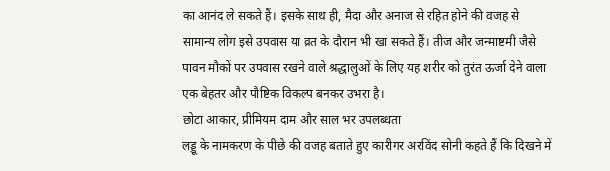का आनंद ले सकते हैं। इसके साथ ही, मैदा और अनाज से रहित होने की वजह से सामान्य लोग इसे उपवास या व्रत के दौरान भी खा सकते हैं। तीज और जन्माष्टमी जैसे पावन मौकों पर उपवास रखने वाले श्रद्धालुओं के लिए यह शरीर को तुरंत ऊर्जा देने वाला एक बेहतर और पौष्टिक विकल्प बनकर उभरा है।
छोटा आकार, प्रीमियम दाम और साल भर उपलब्धता
लड्डू के नामकरण के पीछे की वजह बताते हुए कारीगर अरविंद सोनी कहते हैं कि दिखने में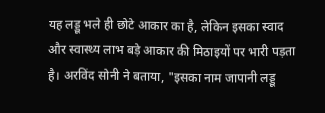यह लड्डू भले ही छोटे आकार का है, लेकिन इसका स्वाद और स्वास्थ्य लाभ बड़े आकार की मिठाइयों पर भारी पड़ता है। अरविंद सोनी ने बताया, "इसका नाम जापानी लड्डू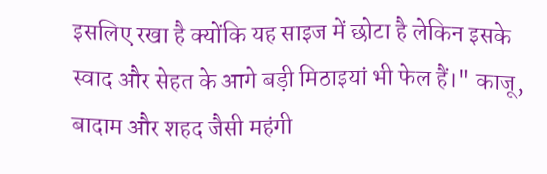इसलिए रखा है क्योंकि यह साइज में छोटा है लेकिन इसके स्वाद और सेहत के आगे बड़ी मिठाइयां भी फेल हैं।" काजू, बादाम और शहद जैसी महंगी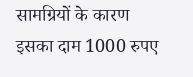सामग्रियों के कारण इसका दाम 1000 रुपए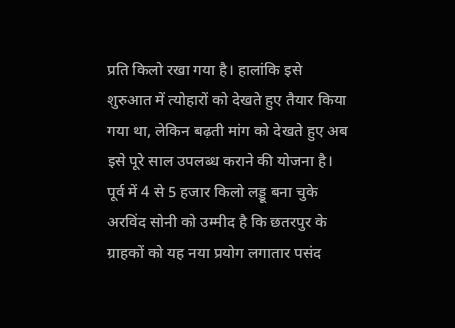प्रति किलो रखा गया है। हालांकि इसे शुरुआत में त्योहारों को देखते हुए तैयार किया गया था, लेकिन बढ़ती मांग को देखते हुए अब इसे पूरे साल उपलब्ध कराने की योजना है। पूर्व में 4 से 5 हजार किलो लड्डू बना चुके अरविंद सोनी को उम्मीद है कि छतरपुर के ग्राहकों को यह नया प्रयोग लगातार पसंद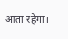आता रहेगा।